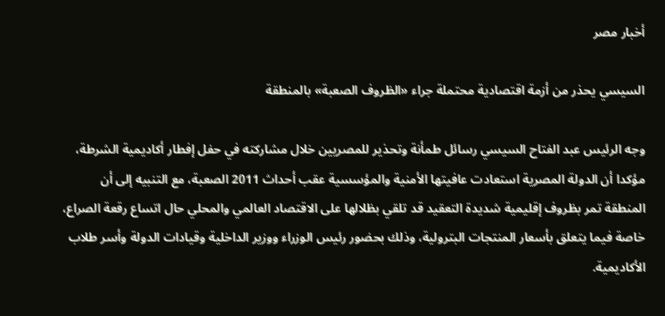أخبار مصر

السيسي يحذر من أزمة اقتصادية محتملة جراء «الظروف الصعبة» بالمنطقة

وجه الرئيس عبد الفتاح السيسي رسائل طمأنة وتحذير للمصريين خلال مشاركته في حفل إفطار أكاديمية الشرطة، مؤكدا أن الدولة المصرية استعادت عافيتها الأمنية والمؤسسية عقب أحداث 2011 الصعبة، مع التنبيه إلى أن المنطقة تمر بظروف إقليمية شديدة التعقيد قد تلقي بظلالها على الاقتصاد العالمي والمحلي حال اتساع رقعة الصراع، خاصة فيما يتعلق بأسعار المنتجات البترولية، وذلك بحضور رئيس الوزراء ووزير الداخلية وقيادات الدولة وأسر طلاب الأكاديمية.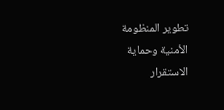تطوير المنظومة الأمنية وحماية الاستقرار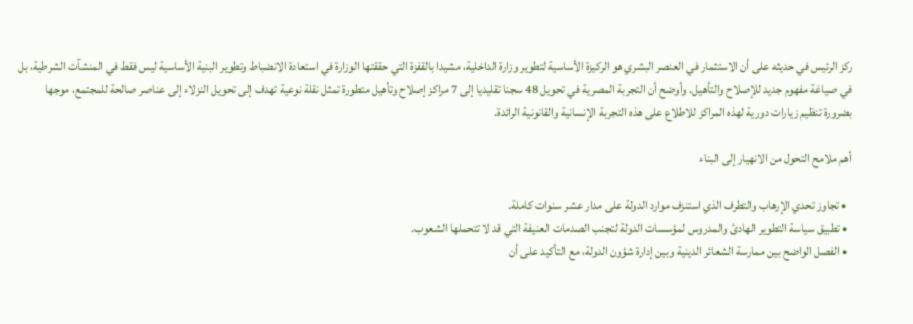ركز الرئيس في حديثه على أن الاستثمار في العنصر البشري هو الركيزة الأساسية لتطوير وزارة الداخلية، مشيدا بالقفزة التي حققتها الوزارة في استعادة الانضباط وتطوير البنية الأساسية ليس فقط في المنشآت الشرطية، بل في صياغة مفهوم جديد للإصلاح والتأهيل. وأوضح أن التجربة المصرية في تحويل 48 سجنا تقليديا إلى 7 مراكز إصلاح وتأهيل متطورة تمثل نقلة نوعية تهدف إلى تحويل النزلاء إلى عناصر صالحة للمجتمع، موجها بضرورة تنظيم زيارات دورية لهذه المراكز للاطلاع على هذه التجربة الإنسانية والقانونية الرائدة.

أهم ملامح التحول من الانهيار إلى البناء

  • تجاوز تحدي الإرهاب والتطرف الذي استنزف موارد الدولة على مدار عشر سنوات كاملة.
  • تطبيق سياسة التطوير الهادئ والمدروس لمؤسسات الدولة لتجنب الصدمات العنيفة التي قد لا تتحملها الشعوب.
  • الفصل الواضح بين ممارسة الشعائر الدينية وبين إدارة شؤون الدولة، مع التأكيد على أن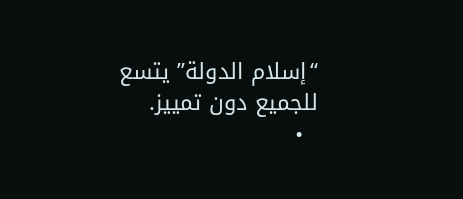“إسلام الدولة” يتسع للجميع دون تمييز.
  •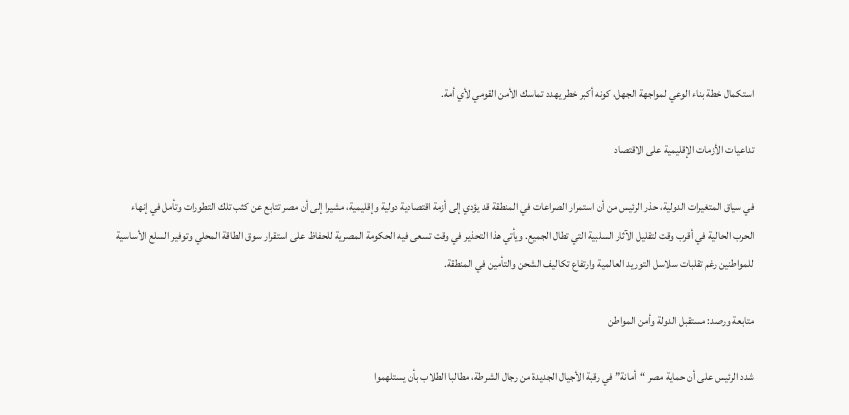استكمال خطة بناء الوعي لمواجهة الجهل، كونه أكبر خطر يهدد تماسك الأمن القومي لأي أمة.

تداعيات الأزمات الإقليمية على الاقتصاد

في سياق المتغيرات الدولية، حذر الرئيس من أن استمرار الصراعات في المنطقة قد يؤدي إلى أزمة اقتصادية دولية وإقليمية، مشيرا إلى أن مصر تتابع عن كثب تلك التطورات وتأمل في إنهاء الحرب الحالية في أقرب وقت لتقليل الآثار السلبية التي تطال الجميع. ويأتي هذا التحذير في وقت تسعى فيه الحكومة المصرية للحفاظ على استقرار سوق الطاقة المحلي وتوفير السلع الأساسية للمواطنين رغم تقلبات سلاسل التوريد العالمية وارتفاع تكاليف الشحن والتأمين في المنطقة.

متابعة ورصد: مستقبل الدولة وأمن المواطن

شدد الرئيس على أن حماية مصر “أمانة” في رقبة الأجيال الجديدة من رجال الشرطة، مطالبا الطلاب بأن يستلهموا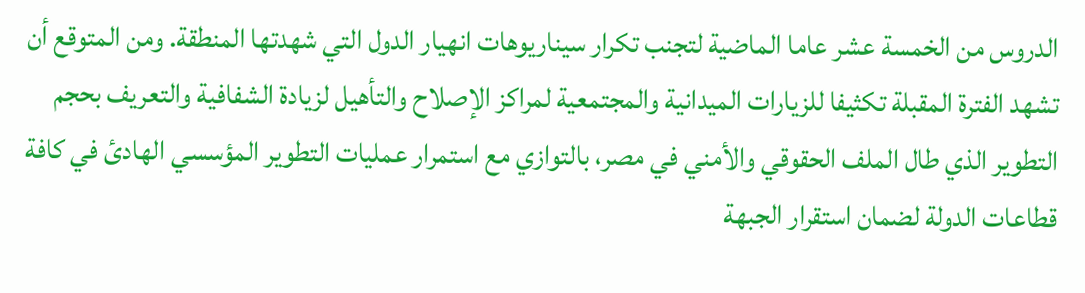الدروس من الخمسة عشر عاما الماضية لتجنب تكرار سيناريوهات انهيار الدول التي شهدتها المنطقة. ومن المتوقع أن تشهد الفترة المقبلة تكثيفا للزيارات الميدانية والمجتمعية لمراكز الإصلاح والتأهيل لزيادة الشفافية والتعريف بحجم التطوير الذي طال الملف الحقوقي والأمني في مصر، بالتوازي مع استمرار عمليات التطوير المؤسسي الهادئ في كافة قطاعات الدولة لضمان استقرار الجبهة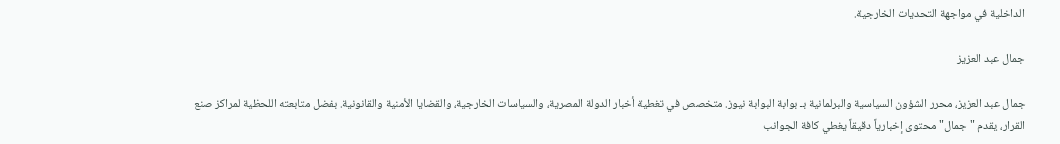الداخلية في مواجهة التحديات الخارجية.

جمال عبد العزيز

جمال عبد العزيز، محرر الشؤون السياسية والبرلمانية بـ بوابة البوابة نيوز. متخصص في تغطية أخبار الدولة المصرية، والسياسات الخارجية، والقضايا الأمنية والقانونية. بفضل متابعته اللحظية لمراكز صنع القرار، يقدم "جمال" محتوى إخبارياً دقيقاً يغطي كافة الجوانب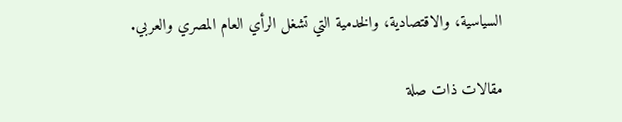السياسية، والاقتصادية، والخدمية التي تشغل الرأي العام المصري والعربي.

مقالات ذات صلة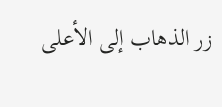زر الذهاب إلى الأعلى